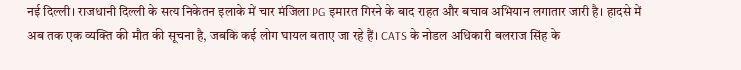नई दिल्ली। राजधानी दिल्ली के सत्य निकेतन इलाके में चार मंजिला PG इमारत गिरने के बाद राहत और बचाव अभियान लगातार जारी है। हादसे में अब तक एक व्यक्ति की मौत की सूचना है, जबकि कई लोग घायल बताए जा रहे हैं। CATS के नोडल अधिकारी बलराज सिंह के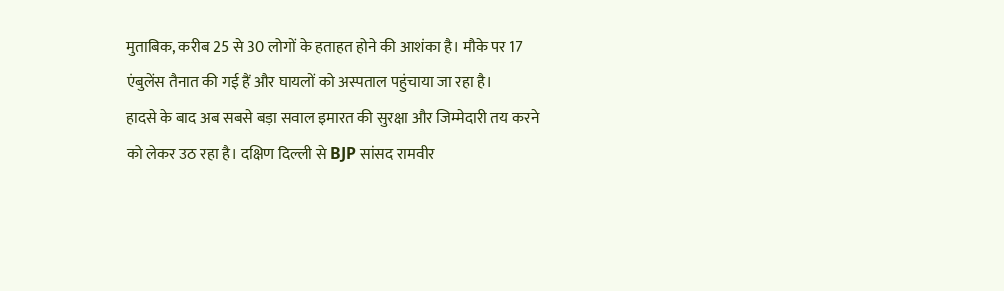मुताबिक, करीब 25 से 30 लोगों के हताहत होने की आशंका है। मौके पर 17 एंबुलेंस तैनात की गई हैं और घायलों को अस्पताल पहुंचाया जा रहा है।
हादसे के बाद अब सबसे बड़ा सवाल इमारत की सुरक्षा और जिम्मेदारी तय करने को लेकर उठ रहा है। दक्षिण दिल्ली से BJP सांसद रामवीर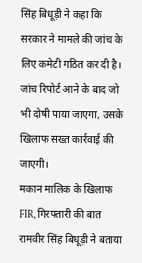सिंह बिधूड़ी ने कहा कि सरकार ने मामले की जांच के लिए कमेटी गठित कर दी है। जांच रिपोर्ट आने के बाद जो भी दोषी पाया जाएगा, उसके खिलाफ सख्त कार्रवाई की जाएगी।
मकान मालिक के खिलाफ FIR, गिरफ्तारी की बात
रामवीर सिंह बिधूड़ी ने बताया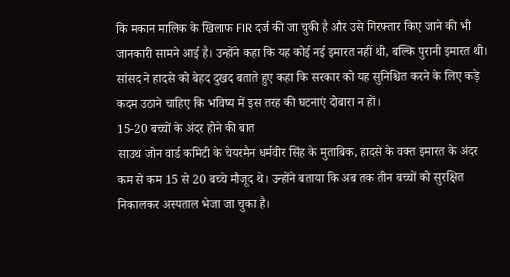कि मकान मालिक के खिलाफ FIR दर्ज की जा चुकी है और उसे गिरफ्तार किए जाने की भी जानकारी सामने आई है। उन्होंने कहा कि यह कोई नई इमारत नहीं थी, बल्कि पुरानी इमारत थी।
सांसद ने हादसे को बेहद दुखद बताते हुए कहा कि सरकार को यह सुनिश्चित करने के लिए कड़े कदम उठाने चाहिए कि भविष्य में इस तरह की घटनाएं दोबारा न हों।
15-20 बच्चों के अंदर होने की बात
साउथ जोन वार्ड कमिटी के चेयरमैन धर्मवीर सिंह के मुताबिक, हादसे के वक्त इमारत के अंदर कम से कम 15 से 20 बच्चे मौजूद थे। उन्होंने बताया कि अब तक तीन बच्चों को सुरक्षित निकालकर अस्पताल भेजा जा चुका है।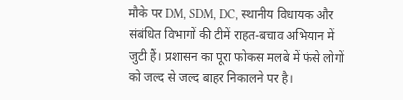मौके पर DM, SDM, DC, स्थानीय विधायक और संबंधित विभागों की टीमें राहत-बचाव अभियान में जुटी हैं। प्रशासन का पूरा फोकस मलबे में फंसे लोगों को जल्द से जल्द बाहर निकालने पर है।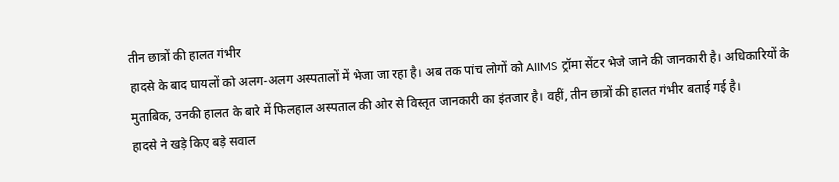तीन छात्रों की हालत गंभीर
हादसे के बाद घायलों को अलग-अलग अस्पतालों में भेजा जा रहा है। अब तक पांच लोगों को AIIMS ट्रॉमा सेंटर भेजे जाने की जानकारी है। अधिकारियों के मुताबिक, उनकी हालत के बारे में फिलहाल अस्पताल की ओर से विस्तृत जानकारी का इंतजार है। वहीं, तीन छात्रों की हालत गंभीर बताई गई है।
हादसे ने खड़े किए बड़े सवाल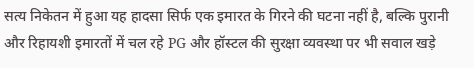सत्य निकेतन में हुआ यह हादसा सिर्फ एक इमारत के गिरने की घटना नहीं है, बल्कि पुरानी और रिहायशी इमारतों में चल रहे PG और हॉस्टल की सुरक्षा व्यवस्था पर भी सवाल खड़े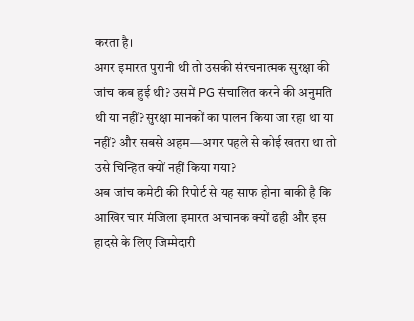करता है।
अगर इमारत पुरानी थी तो उसकी संरचनात्मक सुरक्षा की जांच कब हुई थी? उसमें PG संचालित करने की अनुमति थी या नहीं? सुरक्षा मानकों का पालन किया जा रहा था या नहीं? और सबसे अहम—अगर पहले से कोई खतरा था तो उसे चिन्हित क्यों नहीं किया गया?
अब जांच कमेटी की रिपोर्ट से यह साफ होना बाकी है कि आखिर चार मंजिला इमारत अचानक क्यों ढही और इस हादसे के लिए जिम्मेदारी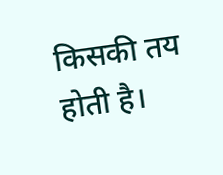किसकी तय होती है।